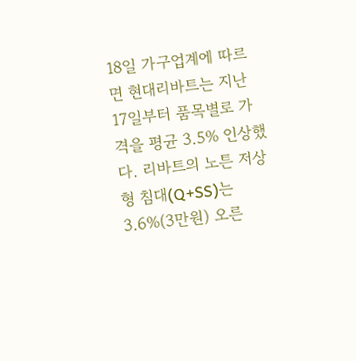18일 가구업계에 따르면 현대리바트는 지난 17일부터 품목별로 가격을 평균 3.5% 인상했다. 리바트의 노튼 저상형 침대(Q+SS)는 3.6%(3만원) 오른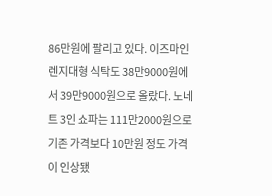86만원에 팔리고 있다. 이즈마인 렌지대형 식탁도 38만9000원에서 39만9000원으로 올랐다. 노네트 3인 쇼파는 111만2000원으로 기존 가격보다 10만원 정도 가격이 인상됐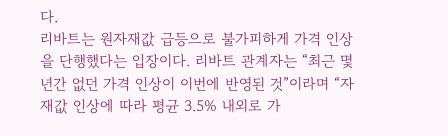다.
리바트는 원자재값 급등으로 불가피하게 가격 인상을 단행했다는 입장이다. 리바트 관계자는 “최근 몇년간 없던 가격 인상이 이번에 반영된 것”이라며 “자재값 인상에 따라 평균 3.5% 내외로 가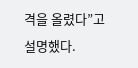격을 올렸다”고 설명했다.